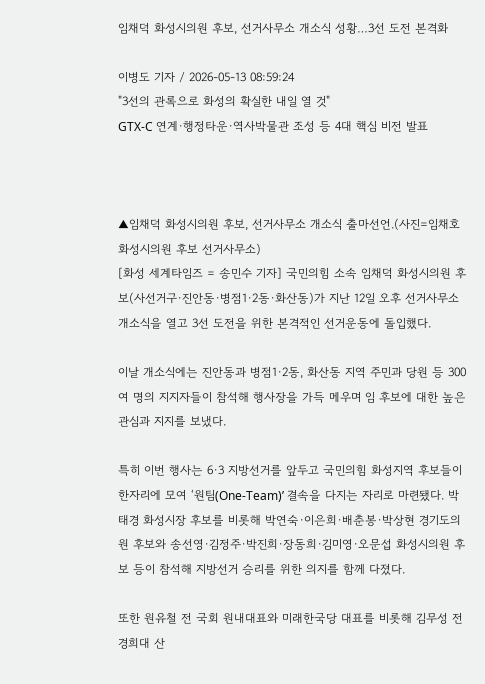임채덕 화성시의원 후보, 선거사무소 개소식 성황…3선 도전 본격화

이병도 기자 / 2026-05-13 08:59:24
"3선의 관록으로 화성의 확실한 내일 열 것"
GTX-C 연계·행정타운·역사박물관 조성 등 4대 핵심 비전 발표



▲임채덕 화성시의원 후보, 선거사무소 개소식 출마선언.(사진=임채호 화성시의원 후보 선거사무소)
[화성 세계타임즈 = 송민수 기자] 국민의힘 소속 임채덕 화성시의원 후보(사선거구·진안동·병점1·2동·화산동)가 지난 12일 오후 선거사무소 개소식을 열고 3선 도전을 위한 본격적인 선거운동에 돌입했다.

이날 개소식에는 진안동과 병점1·2동, 화산동 지역 주민과 당원 등 300여 명의 지지자들이 참석해 행사장을 가득 메우며 임 후보에 대한 높은 관심과 지지를 보냈다.

특히 이번 행사는 6·3 지방선거를 앞두고 국민의힘 화성지역 후보들이 한자리에 모여 ‘원팀(One-Team)’ 결속을 다지는 자리로 마련됐다. 박태경 화성시장 후보를 비롯해 박연숙·이은희·배춘봉·박상현 경기도의원 후보와 송선영·김정주·박진희·장동희·김미영·오문섭 화성시의원 후보 등이 참석해 지방선거 승리를 위한 의지를 함께 다졌다.

또한 원유철 전 국회 원내대표와 미래한국당 대표를 비롯해 김무성 전 경희대 산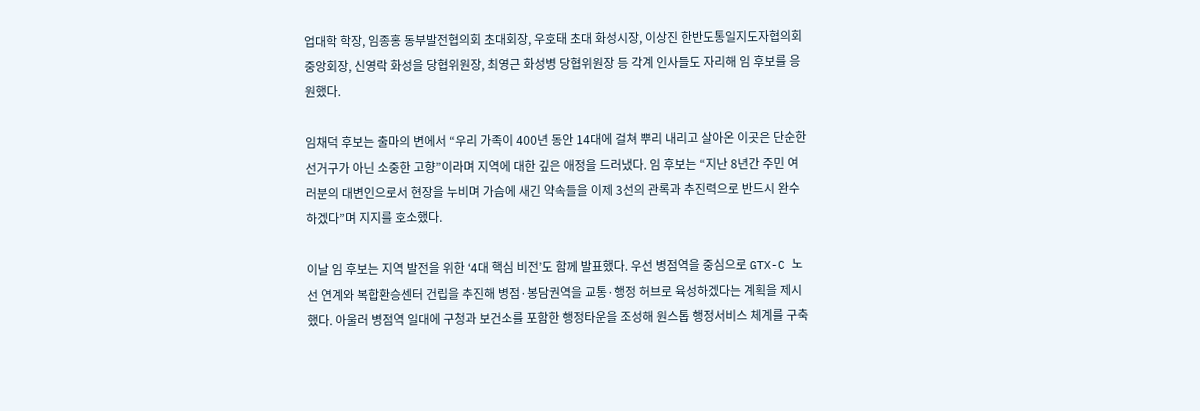업대학 학장, 임종홍 동부발전협의회 초대회장, 우호태 초대 화성시장, 이상진 한반도통일지도자협의회 중앙회장, 신영락 화성을 당협위원장, 최영근 화성병 당협위원장 등 각계 인사들도 자리해 임 후보를 응원했다.

임채덕 후보는 출마의 변에서 “우리 가족이 400년 동안 14대에 걸쳐 뿌리 내리고 살아온 이곳은 단순한 선거구가 아닌 소중한 고향”이라며 지역에 대한 깊은 애정을 드러냈다. 임 후보는 “지난 8년간 주민 여러분의 대변인으로서 현장을 누비며 가슴에 새긴 약속들을 이제 3선의 관록과 추진력으로 반드시 완수하겠다”며 지지를 호소했다.

이날 임 후보는 지역 발전을 위한 ‘4대 핵심 비전’도 함께 발표했다. 우선 병점역을 중심으로 GTX-C 노선 연계와 복합환승센터 건립을 추진해 병점·봉담권역을 교통·행정 허브로 육성하겠다는 계획을 제시했다. 아울러 병점역 일대에 구청과 보건소를 포함한 행정타운을 조성해 원스톱 행정서비스 체계를 구축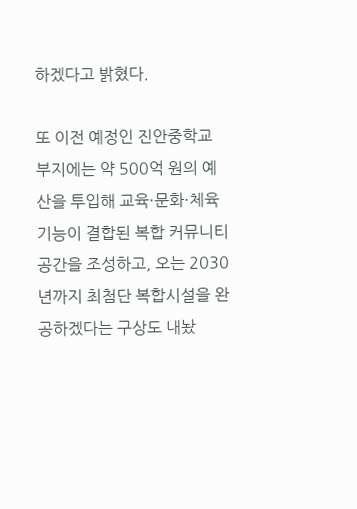하겠다고 밝혔다.

또 이전 예정인 진안중학교 부지에는 약 500억 원의 예산을 투입해 교육·문화·체육 기능이 결합된 복합 커뮤니티 공간을 조성하고, 오는 2030년까지 최첨단 복합시설을 완공하겠다는 구상도 내놨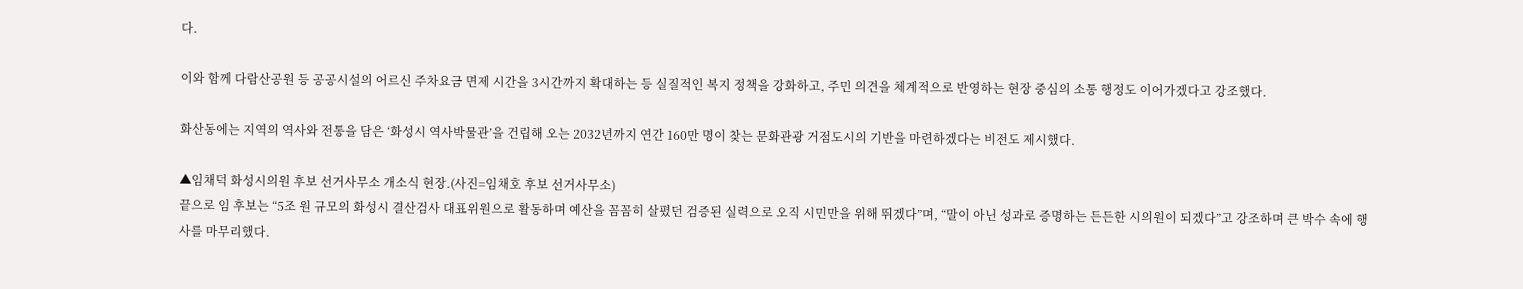다.

이와 함께 다람산공원 등 공공시설의 어르신 주차요금 면제 시간을 3시간까지 확대하는 등 실질적인 복지 정책을 강화하고, 주민 의견을 체계적으로 반영하는 현장 중심의 소통 행정도 이어가겠다고 강조했다.

화산동에는 지역의 역사와 전통을 담은 ‘화성시 역사박물관’을 건립해 오는 2032년까지 연간 160만 명이 찾는 문화관광 거점도시의 기반을 마련하겠다는 비전도 제시했다.

▲임채덕 화성시의원 후보 선거사무소 개소식 현장.(사진=임채호 후보 선거사무소)
끝으로 임 후보는 “5조 원 규모의 화성시 결산검사 대표위원으로 활동하며 예산을 꼼꼼히 살폈던 검증된 실력으로 오직 시민만을 위해 뛰겠다”며, “말이 아닌 성과로 증명하는 든든한 시의원이 되겠다”고 강조하며 큰 박수 속에 행사를 마무리했다.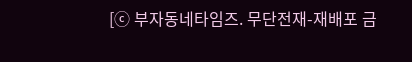[ⓒ 부자동네타임즈. 무단전재-재배포 금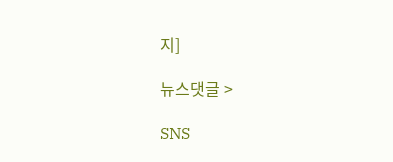지]

뉴스댓글 >

SNS